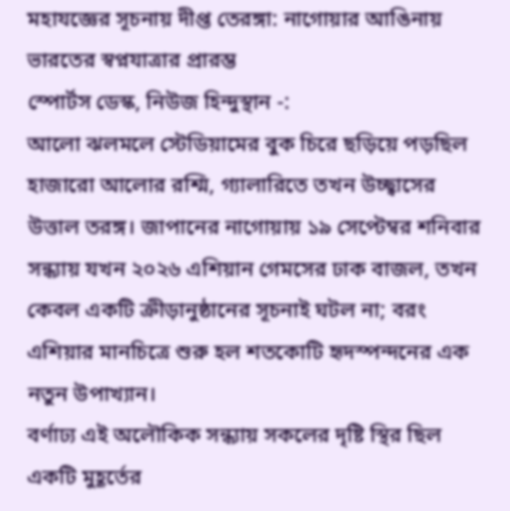মহাযজ্ঞের সূচনায় দীপ্ত তেরঙ্গা: নাগোয়ার আঙিনায় ভারতের স্বপ্নযাত্রার প্রারম্ভ
স্পোর্টস ডেস্ক, নিউজ হিন্দুস্থান -:
আলো ঝলমলে স্টেডিয়ামের বুক চিরে ছড়িয়ে পড়ছিল হাজারো আলোর রশ্মি, গ্যালারিতে তখন উচ্ছ্বাসের উত্তাল তরঙ্গ। জাপানের নাগোয়ায় ১৯ সেপ্টেম্বর শনিবার সন্ধ্যায় যখন ২০২৬ এশিয়ান গেমসের ঢাক বাজল, তখন কেবল একটি ক্রীড়ানুষ্ঠানের সূচনাই ঘটল না; বরং এশিয়ার মানচিত্রে শুরু হল শতকোটি হৃদস্পন্দনের এক নতুন উপাখ্যান।
বর্ণাঢ্য এই অলৌকিক সন্ধ্যায় সকলের দৃষ্টি স্থির ছিল একটি মুহূর্তের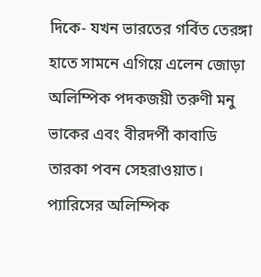দিকে- যখন ভারতের গর্বিত তেরঙ্গা হাতে সামনে এগিয়ে এলেন জোড়া অলিম্পিক পদকজয়ী তরুণী মনু ভাকের এবং বীরদর্পী কাবাডি তারকা পবন সেহরাওয়াত।
প্যারিসের অলিম্পিক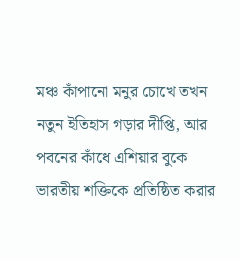মঞ্চ কাঁপানো মনুর চোখে তখন নতুন ইতিহাস গড়ার দীপ্তি, আর পবনের কাঁধে এশিয়ার বুকে ভারতীয় শক্তিকে প্রতিষ্ঠিত করার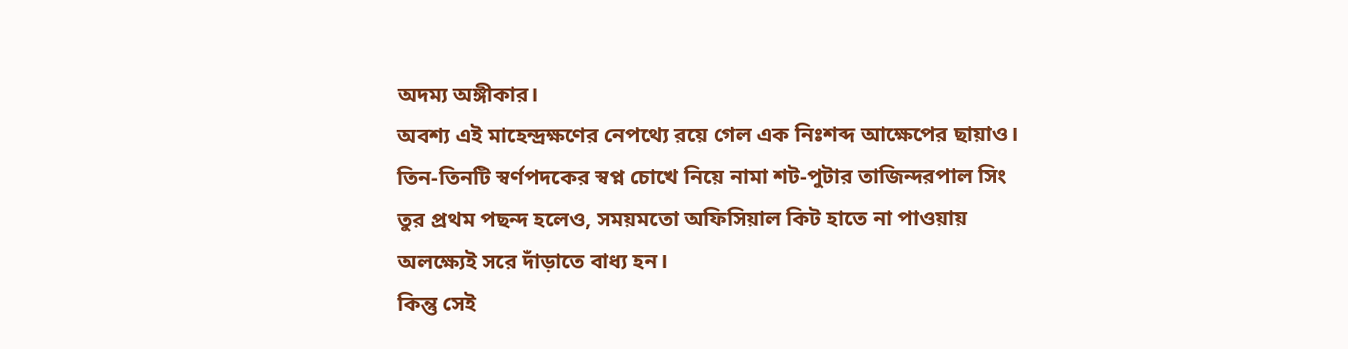অদম্য অঙ্গীকার।
অবশ্য এই মাহেন্দ্রক্ষণের নেপথ্যে রয়ে গেল এক নিঃশব্দ আক্ষেপের ছায়াও। তিন-তিনটি স্বর্ণপদকের স্বপ্ন চোখে নিয়ে নামা শট-পুটার তাজিন্দরপাল সিং তুর প্রথম পছন্দ হলেও, সময়মতো অফিসিয়াল কিট হাতে না পাওয়ায় অলক্ষ্যেই সরে দাঁড়াতে বাধ্য হন।
কিন্তু সেই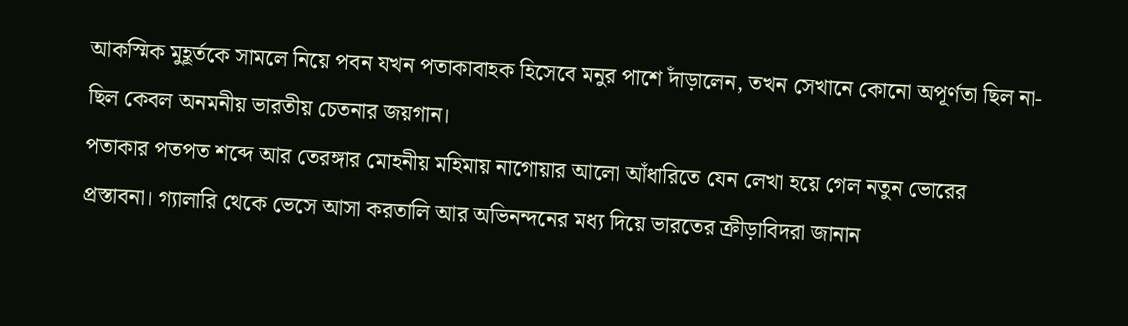আকস্মিক মুহূর্তকে সামলে নিয়ে পবন যখন পতাকাবাহক হিসেবে মনুর পাশে দাঁড়ালেন, তখন সেখানে কোনো অপূর্ণতা ছিল না- ছিল কেবল অনমনীয় ভারতীয় চেতনার জয়গান।
পতাকার পতপত শব্দে আর তেরঙ্গার মোহনীয় মহিমায় নাগোয়ার আলো আঁধারিতে যেন লেখা হয়ে গেল নতুন ভোরের প্রস্তাবনা। গ্যালারি থেকে ভেসে আসা করতালি আর অভিনন্দনের মধ্য দিয়ে ভারতের ক্রীড়াবিদরা জানান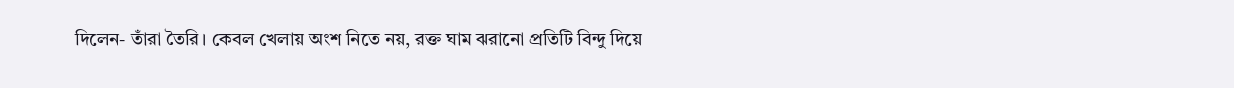দিলেন- তাঁরা তৈরি। কেবল খেলায় অংশ নিতে নয়, রক্ত ঘাম ঝরানো প্রতিটি বিন্দু দিয়ে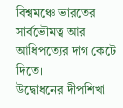বিশ্বমঞ্চে ভারতের সার্বভৌমত্ব আর আধিপত্যের দাগ কেটে দিতে।
উদ্বোধনের দীপশিখা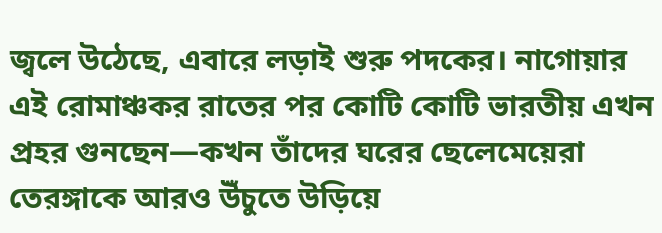জ্বলে উঠেছে, এবারে লড়াই শুরু পদকের। নাগোয়ার এই রোমাঞ্চকর রাতের পর কোটি কোটি ভারতীয় এখন প্রহর গুনছেন—কখন তাঁদের ঘরের ছেলেমেয়েরা তেরঙ্গাকে আরও উঁচুতে উড়িয়ে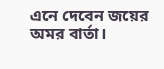এনে দেবেন জয়ের অমর বার্তা।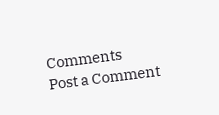Comments
Post a Comment